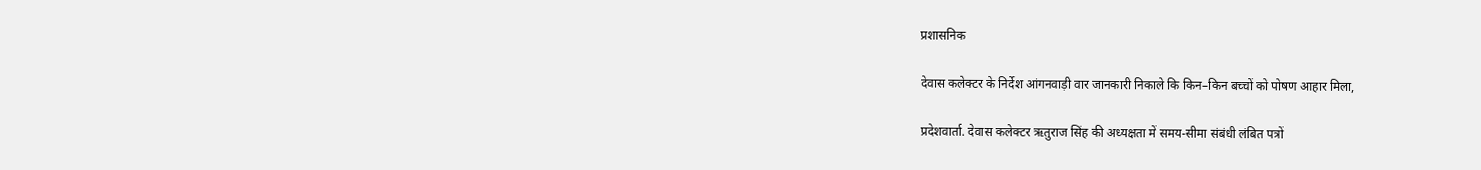प्रशासनिक

देवास कलेक्टर के निर्देश आंगनवाड़ी वार जानकारी निकाले कि किन–किन बच्चों को पोषण आहार मिला,

प्रदेशवार्ता. देवास कलेक्टर ऋतुराज सिंह की अध्यक्षता में समय-सीमा संबंधी लंबित पत्रों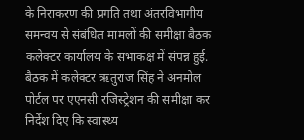के निराकरण की प्रगति तथा अंतरविभागीय समन्वय से संबंधित मामलों की समीक्षा बैठक कलेक्टर कार्यालय के सभाकक्ष में संपन्न हुई.
बैठक में कलेक्टर ऋतुराज सिंह ने अनमोल पोर्टल पर एएनसी रजिस्ट्रेशन की समीक्षा कर निर्देश दिए कि स्वास्थ्य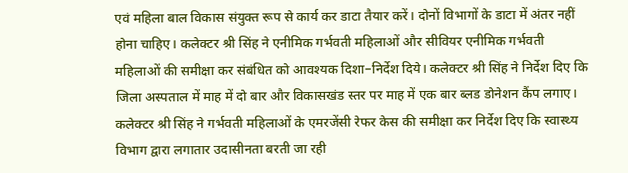एवं महिला बाल विकास संयुक्त रूप से कार्य कर डाटा तैयार करें। दोनों विभागों के डाटा में अंतर नहीं होना चाहिए। कलेक्टर श्री सिंह ने एनीमिक गर्भवती महिलाओं और सीवियर एनीमिक गर्भवती महिलाओं की समीक्षा कर संबंधित को आवश्यक दिशा–निर्देश दिये। कलेक्टर श्री सिंह ने निर्देश दिए कि जिला अस्पताल में माह में दो बार और विकासखंड स्तर पर माह में एक बार ब्लड डोनेशन कैंप लगाए।
कलेक्टर श्री सिंह ने गर्भवती महिलाओं के एमरजेंसी रेफर केस की समीक्षा कर निर्देश दिए कि स्वास्थ्य विभाग द्वारा लगातार उदासीनता बरती जा रही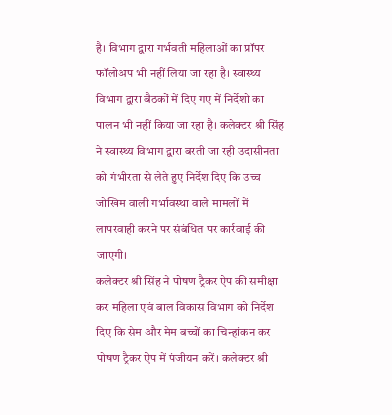है। विभाग द्वारा गर्भवती महिलाओं का प्रॉपर फॉलोअप भी नहीं लिया जा रहा है। स्वास्थ्य विभाग द्वारा बैठकों में दिए गए में निर्देशो का पालन भी नहीं किया जा रहा है। कलेक्टर श्री सिंह ने स्वास्थ्य विभाग द्वारा बरती जा रही उदासीनता को गंभीरता से लेते हुए निर्देश दिए कि उच्च जोखिम वाली गर्भावस्था वाले मामलों में लापरवाही करने पर संबंधित पर कार्रवाई की जाएगी।
कलेक्टर श्री सिंह ने पोषण ट्रैकर ऐप की समीक्षा कर महिला एवं बाल विकास विभाग को निर्देश दिए कि सेम और मेम बच्चों का चिन्हांकन कर पोषण ट्रैकर ऐप में पंजीयन करें। कलेक्टर श्री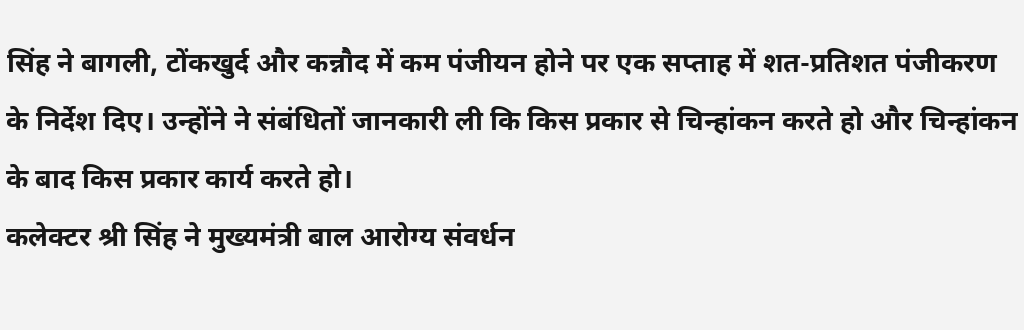सिंह ने बागली, टोंकखुर्द और कन्नौद में कम पंजीयन होने पर एक सप्ताह में शत-प्रतिशत पंजीकरण के निर्देश दिए। उन्होंने ने संबंधितों जानकारी ली कि किस प्रकार से चिन्हांकन करते हो और चिन्हांकन के बाद किस प्रकार कार्य करते हो।
कलेक्टर श्री सिंह ने मुख्यमंत्री बाल आरोग्य संवर्धन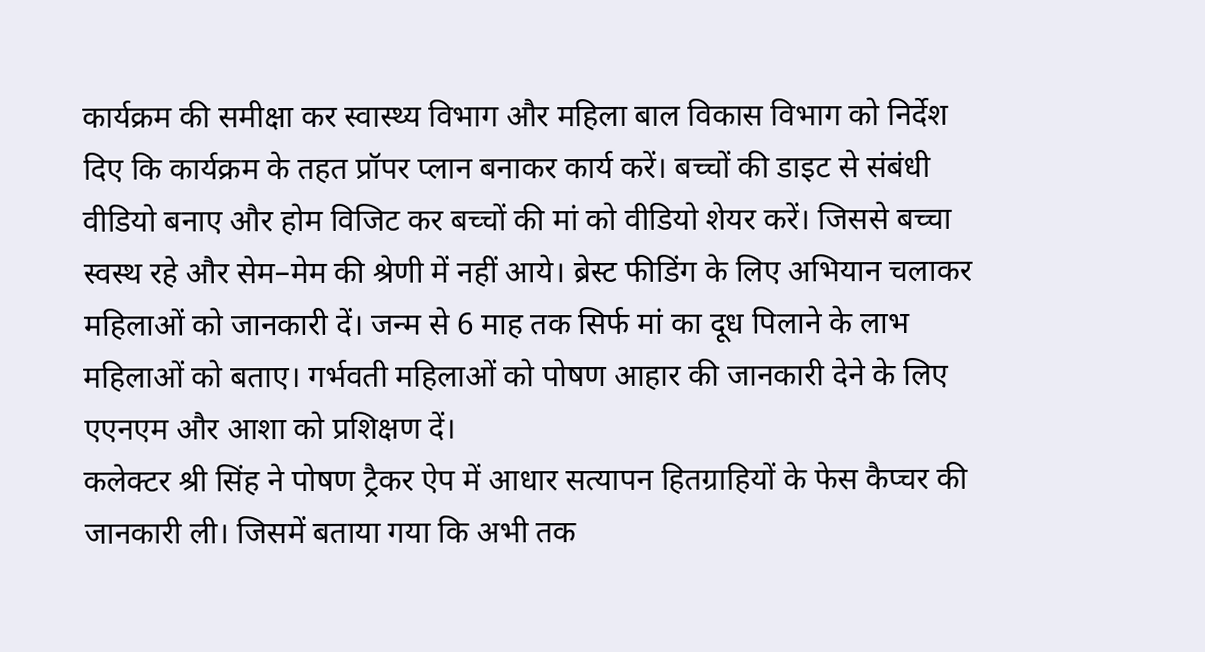कार्यक्रम की समीक्षा कर स्वास्थ्य विभाग और महिला बाल विकास विभाग को निर्देश दिए कि कार्यक्रम के तहत प्रॉपर प्लान बनाकर कार्य करें। बच्चों की डाइट से संबंधी वीडियो बनाए और होम विजिट कर बच्चों की मां को वीडियो शेयर करें। जिससे बच्चा स्वस्थ रहे और सेम–मेम की श्रेणी में नहीं आये। ब्रेस्ट फीडिंग के लिए अभियान चलाकर महिलाओं को जानकारी दें। जन्म से 6 माह तक सिर्फ मां का दूध पिलाने के लाभ महिलाओं को बताए। गर्भवती महिलाओं को पोषण आहार की जानकारी देने के लिए एएनएम और आशा को प्रशिक्षण दें।
कलेक्टर श्री सिंह ने पोषण ट्रैकर ऐप में आधार सत्यापन हितग्राहियों के फेस कैप्चर की जानकारी ली। जिसमें बताया गया कि अभी तक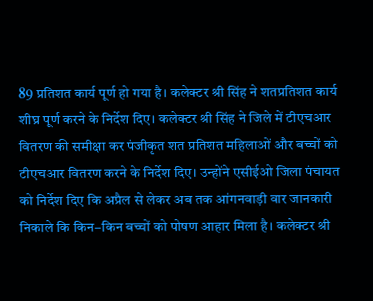89 प्रतिशत कार्य पूर्ण हो गया है। कलेक्टर श्री सिंह ने शतप्रतिशत कार्य शीघ्र पूर्ण करने के निर्देश दिए। कलेक्टर श्री सिंह ने जिले में टीएचआर वितरण की समीक्षा कर पंजीकृत शत प्रतिशत महिलाओं और बच्चों को टीएचआर वितरण करने के निर्देश दिए। उन्होंने एसीईओ जिला पंचायत को निर्देश दिए कि अप्रैल से लेकर अब तक आंगनवाड़ी वार जानकारी निकाले कि किन–किन बच्चों को पोषण आहार मिला है। कलेक्टर श्री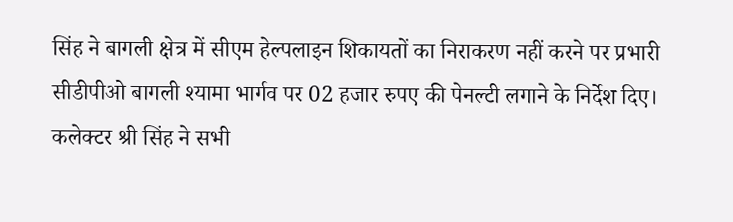सिंह ने बागली क्षेत्र में सीएम हेल्पलाइन शिकायतों का निराकरण नहीं करने पर प्रभारी सीडीपीओ बागली श्यामा भार्गव पर 02 हजार रुपए की पेनल्टी लगाने के निर्देश दिए।
कलेक्टर श्री सिंह ने सभी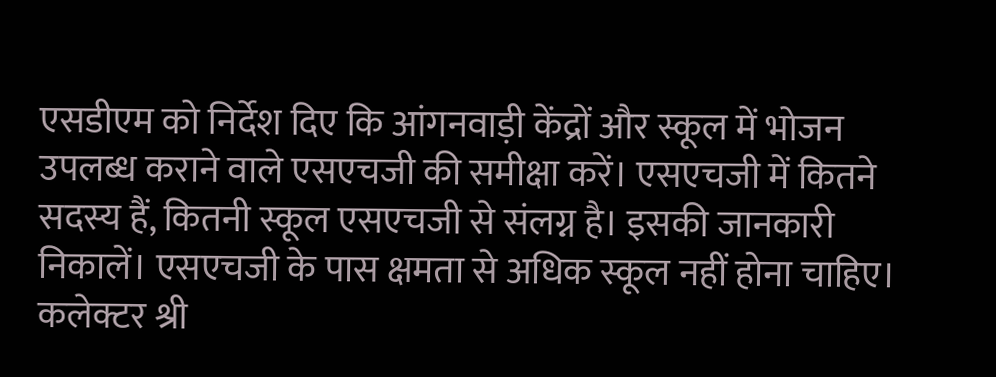एसडीएम को निर्देश दिए कि आंगनवाड़ी केंद्रों और स्कूल में भोजन उपलब्ध कराने वाले एसएचजी की समीक्षा करें। एसएचजी में कितने सदस्य हैं, कितनी स्कूल एसएचजी से संलग्न है। इसकी जानकारी निकालें। एसएचजी के पास क्षमता से अधिक स्कूल नहीं होना चाहिए। कलेक्टर श्री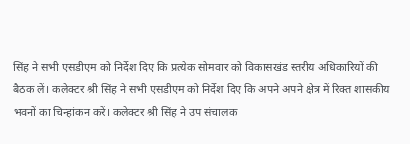सिंह ने सभी एसडीएम को निर्देश दिए कि प्रत्येक सोमवार को विकासखंड स्तरीय अधिकारियों की बैठक लें। कलेक्टर श्री सिंह ने सभी एसडीएम को निर्देश दिए कि अपने अपने क्षेत्र में रिक्त शासकीय भवनों का चिन्हांकन करें। कलेक्टर श्री सिंह ने उप संचालक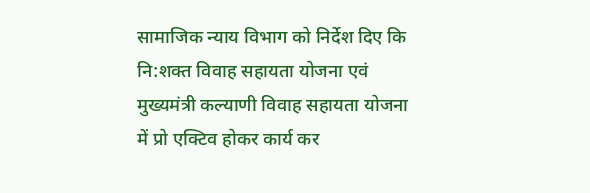सामाजिक न्याय विभाग को निर्देश दिए कि नि:शक्त विवाह सहायता योजना एवं मुख्यमंत्री कल्याणी विवाह सहायता योजना में प्रो एक्टिव होकर कार्य कर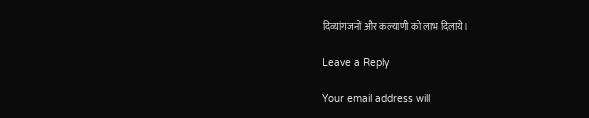दिव्यांगजनों और कल्याणी को लाभ दिलाये।

Leave a Reply

Your email address will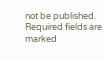not be published. Required fields are marked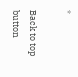*

Back to top button